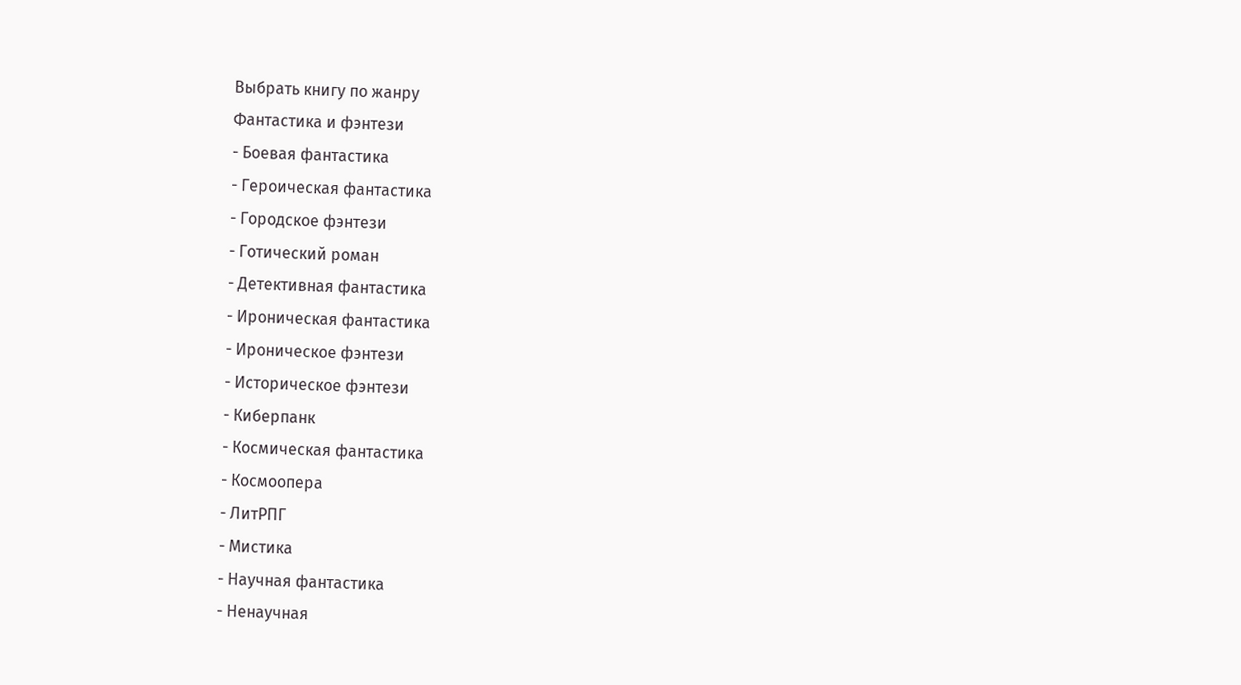Выбрать книгу по жанру
Фантастика и фэнтези
- Боевая фантастика
- Героическая фантастика
- Городское фэнтези
- Готический роман
- Детективная фантастика
- Ироническая фантастика
- Ироническое фэнтези
- Историческое фэнтези
- Киберпанк
- Космическая фантастика
- Космоопера
- ЛитРПГ
- Мистика
- Научная фантастика
- Ненаучная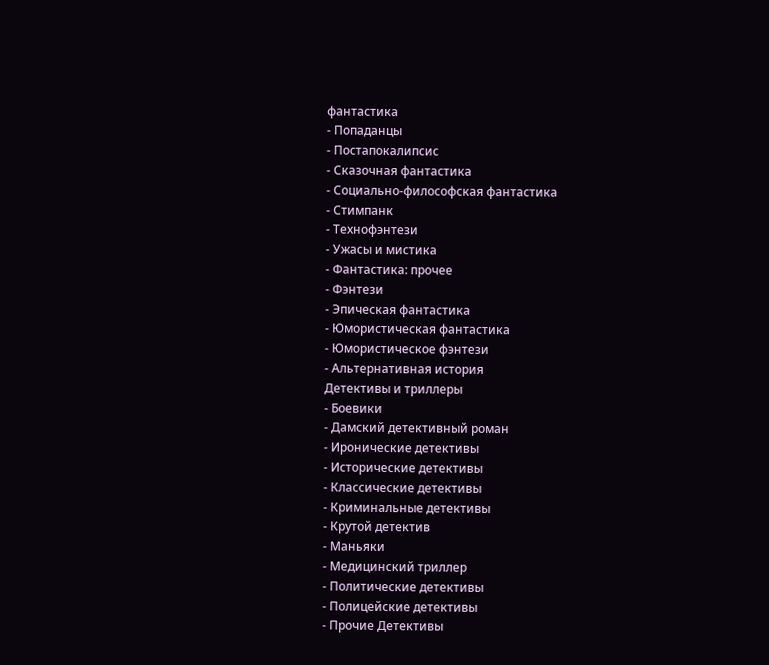фантастика
- Попаданцы
- Постапокалипсис
- Сказочная фантастика
- Социально-философская фантастика
- Стимпанк
- Технофэнтези
- Ужасы и мистика
- Фантастика: прочее
- Фэнтези
- Эпическая фантастика
- Юмористическая фантастика
- Юмористическое фэнтези
- Альтернативная история
Детективы и триллеры
- Боевики
- Дамский детективный роман
- Иронические детективы
- Исторические детективы
- Классические детективы
- Криминальные детективы
- Крутой детектив
- Маньяки
- Медицинский триллер
- Политические детективы
- Полицейские детективы
- Прочие Детективы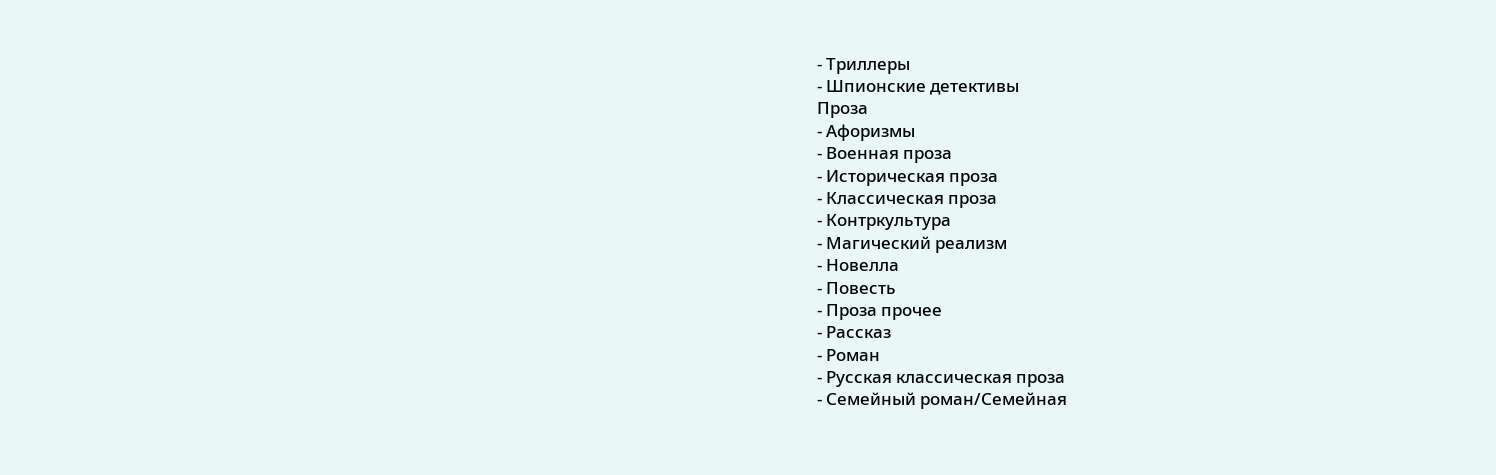- Триллеры
- Шпионские детективы
Проза
- Афоризмы
- Военная проза
- Историческая проза
- Классическая проза
- Контркультура
- Магический реализм
- Новелла
- Повесть
- Проза прочее
- Рассказ
- Роман
- Русская классическая проза
- Семейный роман/Семейная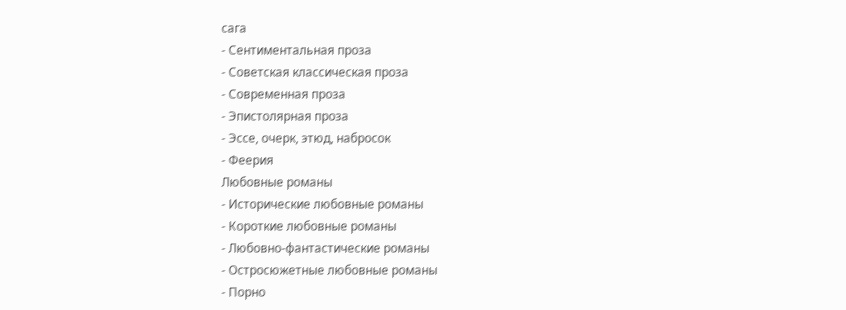сага
- Сентиментальная проза
- Советская классическая проза
- Современная проза
- Эпистолярная проза
- Эссе, очерк, этюд, набросок
- Феерия
Любовные романы
- Исторические любовные романы
- Короткие любовные романы
- Любовно-фантастические романы
- Остросюжетные любовные романы
- Порно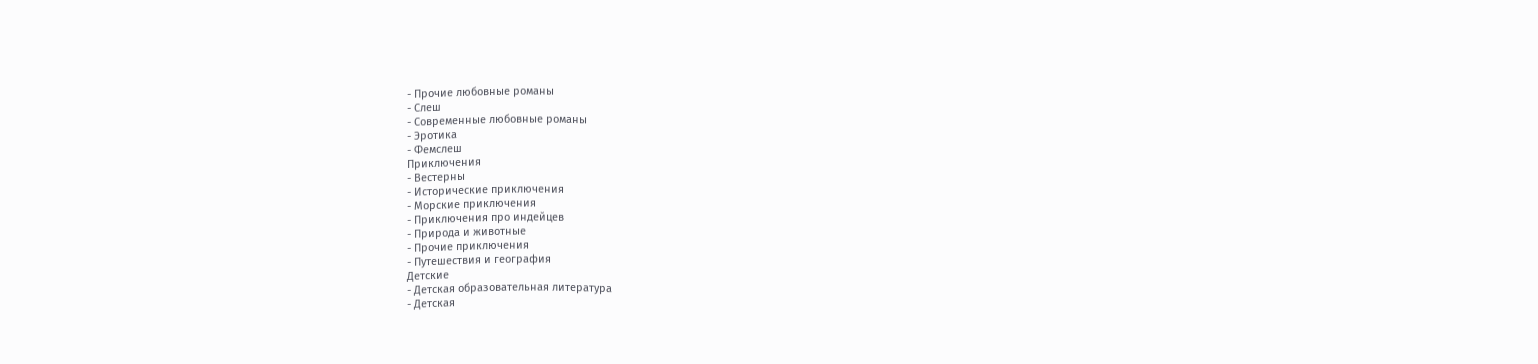- Прочие любовные романы
- Слеш
- Современные любовные романы
- Эротика
- Фемслеш
Приключения
- Вестерны
- Исторические приключения
- Морские приключения
- Приключения про индейцев
- Природа и животные
- Прочие приключения
- Путешествия и география
Детские
- Детская образовательная литература
- Детская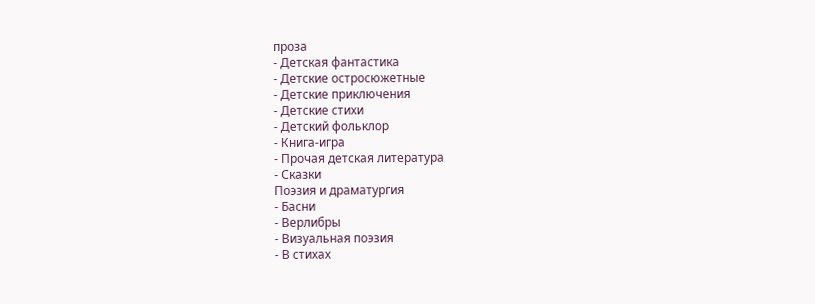проза
- Детская фантастика
- Детские остросюжетные
- Детские приключения
- Детские стихи
- Детский фольклор
- Книга-игра
- Прочая детская литература
- Сказки
Поэзия и драматургия
- Басни
- Верлибры
- Визуальная поэзия
- В стихах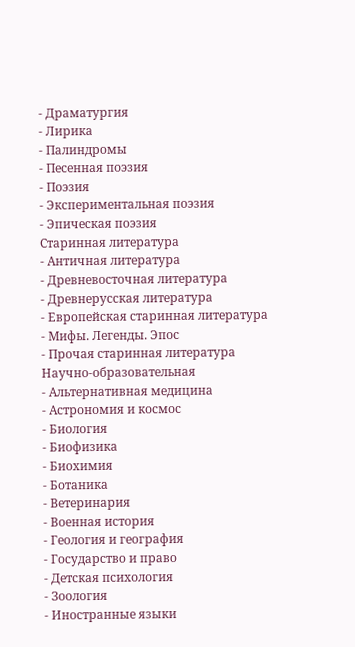- Драматургия
- Лирика
- Палиндромы
- Песенная поэзия
- Поэзия
- Экспериментальная поэзия
- Эпическая поэзия
Старинная литература
- Античная литература
- Древневосточная литература
- Древнерусская литература
- Европейская старинная литература
- Мифы. Легенды. Эпос
- Прочая старинная литература
Научно-образовательная
- Альтернативная медицина
- Астрономия и космос
- Биология
- Биофизика
- Биохимия
- Ботаника
- Ветеринария
- Военная история
- Геология и география
- Государство и право
- Детская психология
- Зоология
- Иностранные языки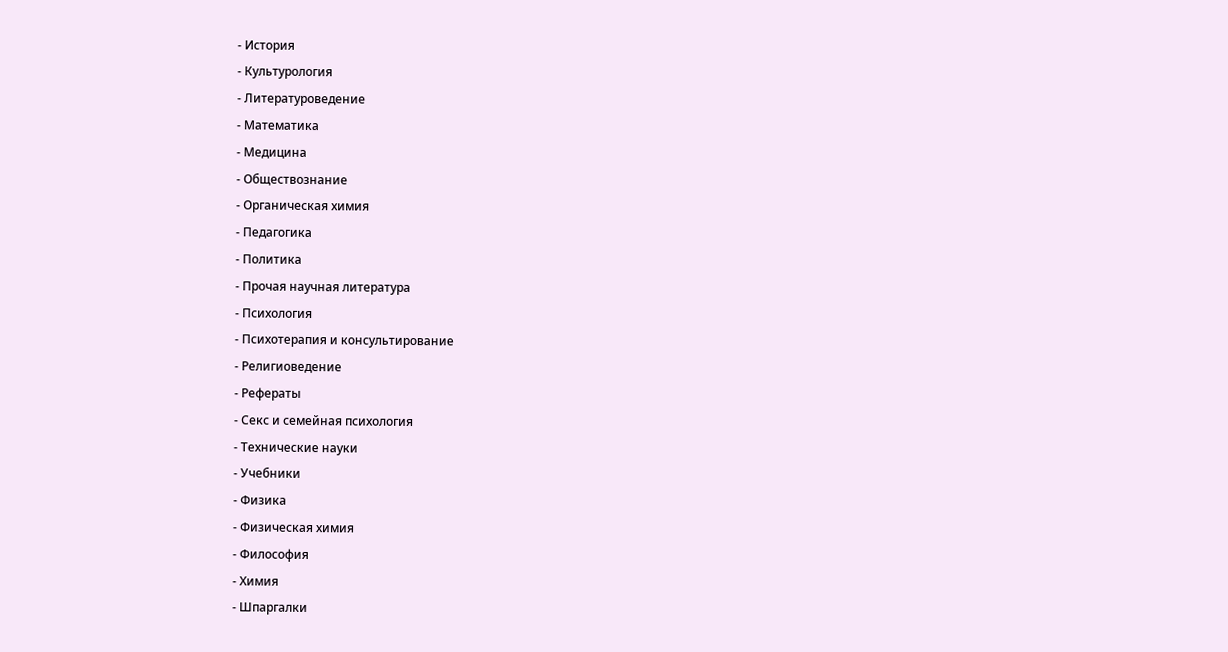- История
- Культурология
- Литературоведение
- Математика
- Медицина
- Обществознание
- Органическая химия
- Педагогика
- Политика
- Прочая научная литература
- Психология
- Психотерапия и консультирование
- Религиоведение
- Рефераты
- Секс и семейная психология
- Технические науки
- Учебники
- Физика
- Физическая химия
- Философия
- Химия
- Шпаргалки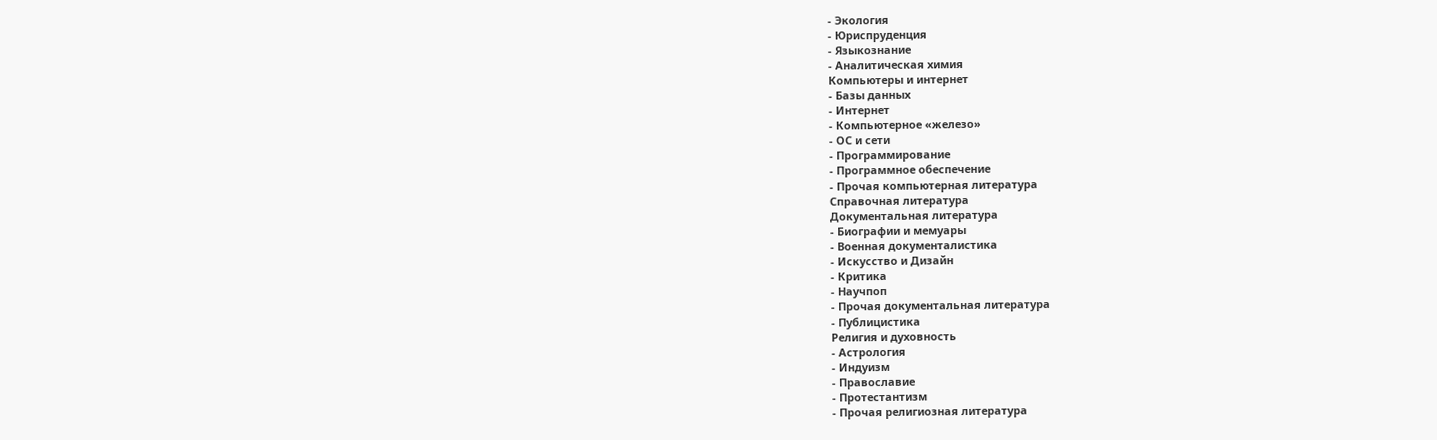- Экология
- Юриспруденция
- Языкознание
- Аналитическая химия
Компьютеры и интернет
- Базы данных
- Интернет
- Компьютерное «железо»
- ОС и сети
- Программирование
- Программное обеспечение
- Прочая компьютерная литература
Справочная литература
Документальная литература
- Биографии и мемуары
- Военная документалистика
- Искусство и Дизайн
- Критика
- Научпоп
- Прочая документальная литература
- Публицистика
Религия и духовность
- Астрология
- Индуизм
- Православие
- Протестантизм
- Прочая религиозная литература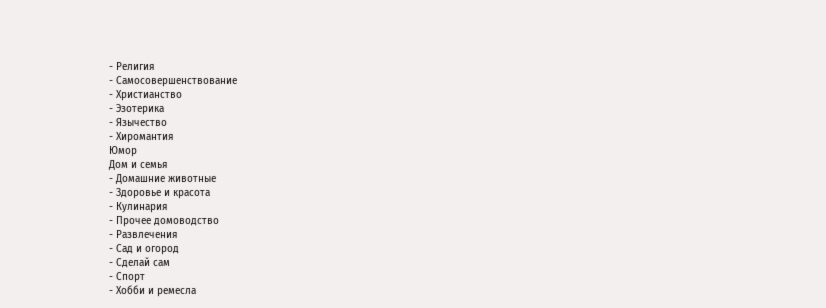- Религия
- Самосовершенствование
- Христианство
- Эзотерика
- Язычество
- Хиромантия
Юмор
Дом и семья
- Домашние животные
- Здоровье и красота
- Кулинария
- Прочее домоводство
- Развлечения
- Сад и огород
- Сделай сам
- Спорт
- Хобби и ремесла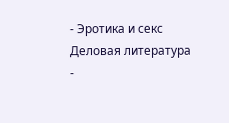- Эротика и секс
Деловая литература
-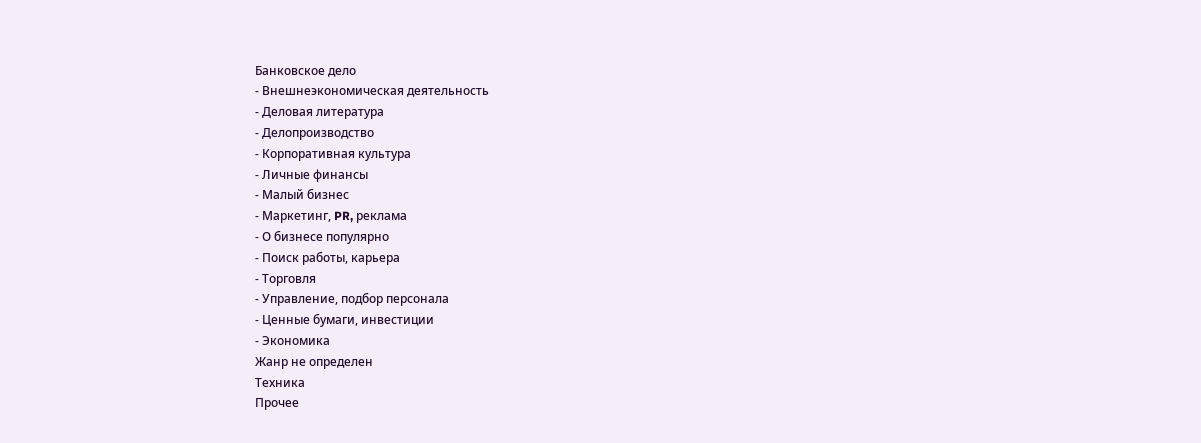Банковское дело
- Внешнеэкономическая деятельность
- Деловая литература
- Делопроизводство
- Корпоративная культура
- Личные финансы
- Малый бизнес
- Маркетинг, PR, реклама
- О бизнесе популярно
- Поиск работы, карьера
- Торговля
- Управление, подбор персонала
- Ценные бумаги, инвестиции
- Экономика
Жанр не определен
Техника
Прочее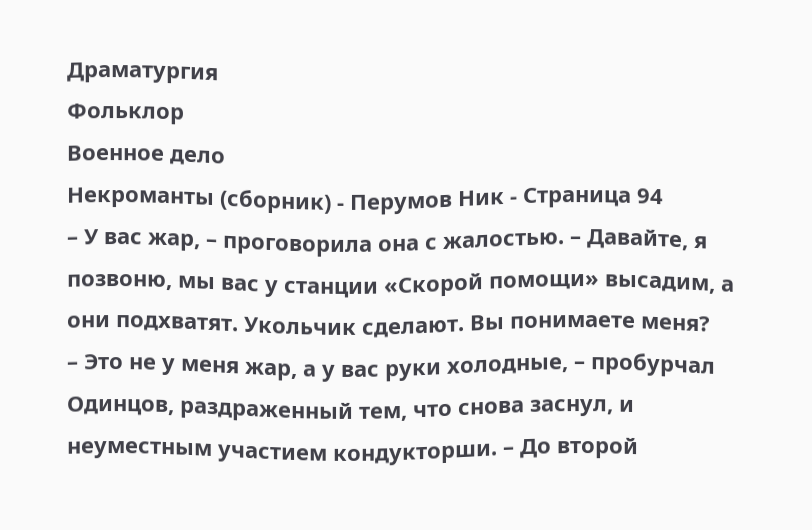Драматургия
Фольклор
Военное дело
Некроманты (сборник) - Перумов Ник - Страница 94
– У вас жар, – проговорила она с жалостью. – Давайте, я позвоню, мы вас у станции «Скорой помощи» высадим, а они подхватят. Укольчик сделают. Вы понимаете меня?
– Это не у меня жар, а у вас руки холодные, – пробурчал Одинцов, раздраженный тем, что снова заснул, и неуместным участием кондукторши. – До второй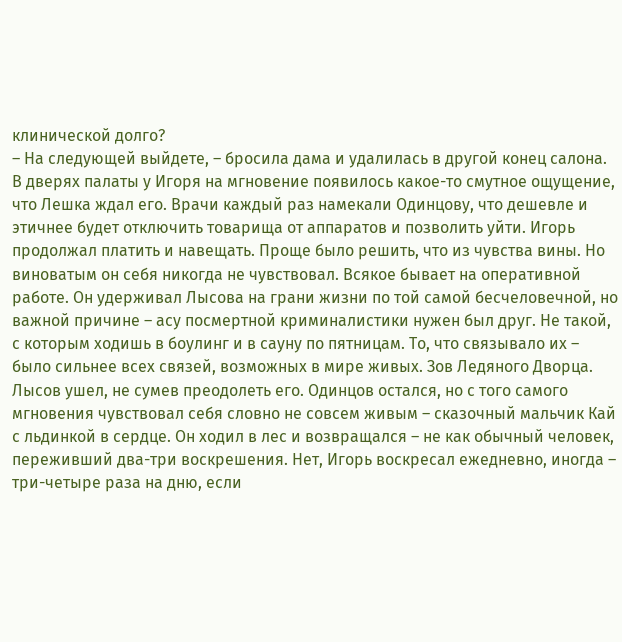клинической долго?
– На следующей выйдете, – бросила дама и удалилась в другой конец салона.
В дверях палаты у Игоря на мгновение появилось какое-то смутное ощущение, что Лешка ждал его. Врачи каждый раз намекали Одинцову, что дешевле и этичнее будет отключить товарища от аппаратов и позволить уйти. Игорь продолжал платить и навещать. Проще было решить, что из чувства вины. Но виноватым он себя никогда не чувствовал. Всякое бывает на оперативной работе. Он удерживал Лысова на грани жизни по той самой бесчеловечной, но важной причине – асу посмертной криминалистики нужен был друг. Не такой, с которым ходишь в боулинг и в сауну по пятницам. То, что связывало их – было сильнее всех связей, возможных в мире живых. Зов Ледяного Дворца. Лысов ушел, не сумев преодолеть его. Одинцов остался, но с того самого мгновения чувствовал себя словно не совсем живым – сказочный мальчик Кай с льдинкой в сердце. Он ходил в лес и возвращался – не как обычный человек, переживший два-три воскрешения. Нет, Игорь воскресал ежедневно, иногда – три-четыре раза на дню, если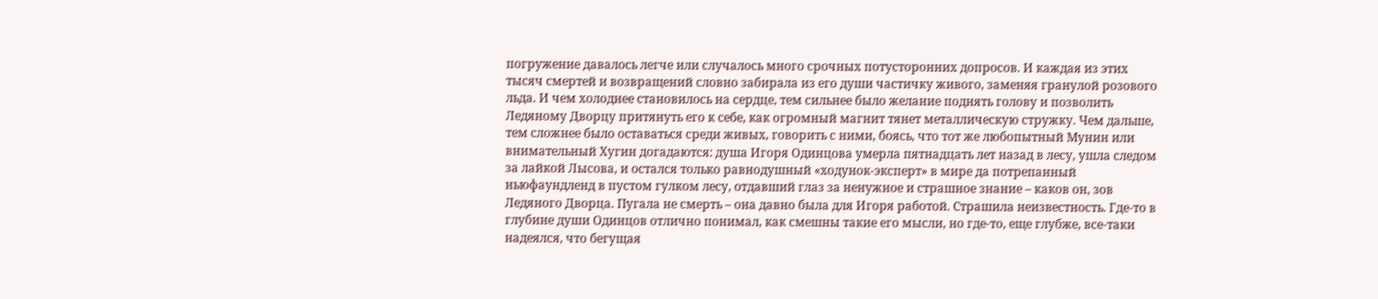погружение давалось легче или случалось много срочных потусторонних допросов. И каждая из этих тысяч смертей и возвращений словно забирала из его души частичку живого, заменяя гранулой розового льда. И чем холоднее становилось на сердце, тем сильнее было желание поднять голову и позволить Ледяному Дворцу притянуть его к себе, как огромный магнит тянет металлическую стружку. Чем дальше, тем сложнее было оставаться среди живых, говорить с ними, боясь, что тот же любопытный Мунин или внимательный Хугин догадаются: душа Игоря Одинцова умерла пятнадцать лет назад в лесу, ушла следом за лайкой Лысова, и остался только равнодушный «ходунок-эксперт» в мире да потрепанный ньюфаундленд в пустом гулком лесу, отдавший глаз за ненужное и страшное знание – каков он, зов Ледяного Дворца. Пугала не смерть – она давно была для Игоря работой. Страшила неизвестность. Где-то в глубине души Одинцов отлично понимал, как смешны такие его мысли, но где-то, еще глубже, все-таки надеялся, что бегущая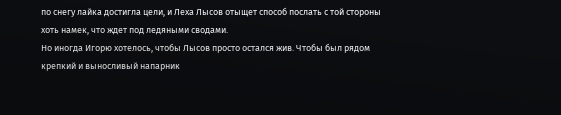по снегу лайка достигла цели, и Леха Лысов отыщет способ послать с той стороны хоть намек, что ждет под ледяными сводами.
Но иногда Игорю хотелось, чтобы Лысов просто остался жив. Чтобы был рядом крепкий и выносливый напарник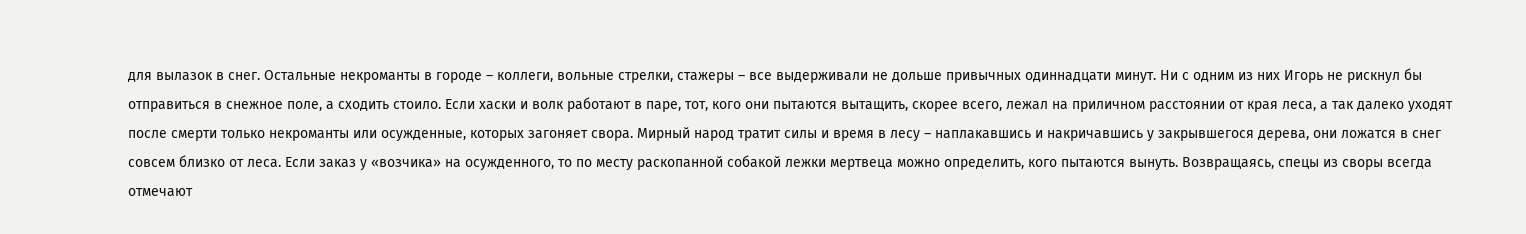для вылазок в снег. Остальные некроманты в городе – коллеги, вольные стрелки, стажеры – все выдерживали не дольше привычных одиннадцати минут. Ни с одним из них Игорь не рискнул бы отправиться в снежное поле, а сходить стоило. Если хаски и волк работают в паре, тот, кого они пытаются вытащить, скорее всего, лежал на приличном расстоянии от края леса, а так далеко уходят после смерти только некроманты или осужденные, которых загоняет свора. Мирный народ тратит силы и время в лесу – наплакавшись и накричавшись у закрывшегося дерева, они ложатся в снег совсем близко от леса. Если заказ у «возчика» на осужденного, то по месту раскопанной собакой лежки мертвеца можно определить, кого пытаются вынуть. Возвращаясь, спецы из своры всегда отмечают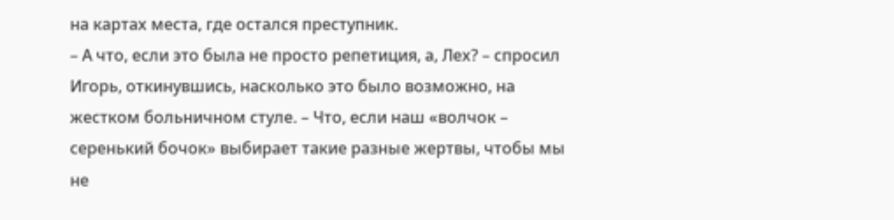на картах места, где остался преступник.
– А что, если это была не просто репетиция, а, Лех? – спросил Игорь, откинувшись, насколько это было возможно, на жестком больничном стуле. – Что, если наш «волчок – серенький бочок» выбирает такие разные жертвы, чтобы мы не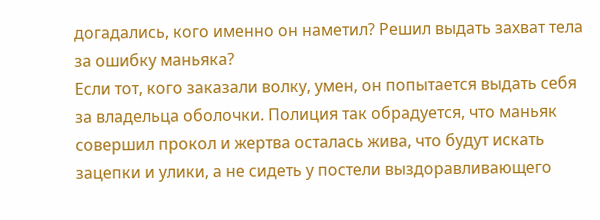догадались, кого именно он наметил? Решил выдать захват тела за ошибку маньяка?
Если тот, кого заказали волку, умен, он попытается выдать себя за владельца оболочки. Полиция так обрадуется, что маньяк совершил прокол и жертва осталась жива, что будут искать зацепки и улики, а не сидеть у постели выздоравливающего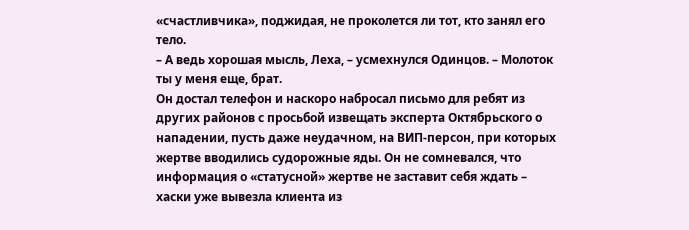«счастливчика», поджидая, не проколется ли тот, кто занял его тело.
– А ведь хорошая мысль, Леха, – усмехнулся Одинцов. – Молоток ты у меня еще, брат.
Он достал телефон и наскоро набросал письмо для ребят из других районов с просьбой извещать эксперта Октябрьского о нападении, пусть даже неудачном, на ВИП-персон, при которых жертве вводились судорожные яды. Он не сомневался, что информация о «статусной» жертве не заставит себя ждать – хаски уже вывезла клиента из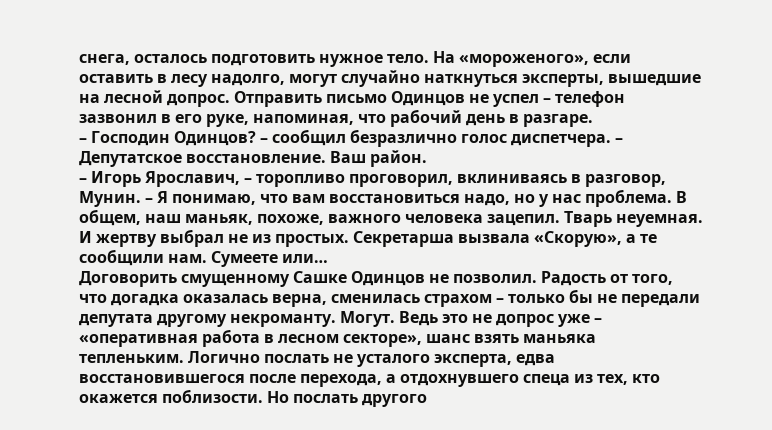снега, осталось подготовить нужное тело. На «мороженого», если оставить в лесу надолго, могут случайно наткнуться эксперты, вышедшие на лесной допрос. Отправить письмо Одинцов не успел – телефон зазвонил в его руке, напоминая, что рабочий день в разгаре.
– Господин Одинцов? – сообщил безразлично голос диспетчера. – Депутатское восстановление. Ваш район.
– Игорь Ярославич, – торопливо проговорил, вклиниваясь в разговор, Мунин. – Я понимаю, что вам восстановиться надо, но у нас проблема. В общем, наш маньяк, похоже, важного человека зацепил. Тварь неуемная. И жертву выбрал не из простых. Секретарша вызвала «Скорую», а те сообщили нам. Сумеете или…
Договорить смущенному Сашке Одинцов не позволил. Радость от того, что догадка оказалась верна, сменилась страхом – только бы не передали депутата другому некроманту. Могут. Ведь это не допрос уже – «оперативная работа в лесном секторе», шанс взять маньяка тепленьким. Логично послать не усталого эксперта, едва восстановившегося после перехода, а отдохнувшего спеца из тех, кто окажется поблизости. Но послать другого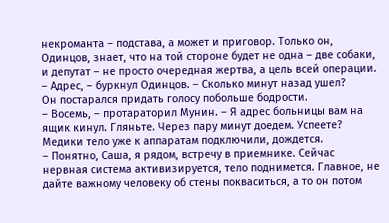некроманта – подстава, а может и приговор. Только он, Одинцов, знает, что на той стороне будет не одна – две собаки, и депутат – не просто очередная жертва, а цель всей операции.
– Адрес, – буркнул Одинцов. – Сколько минут назад ушел?
Он постарался придать голосу побольше бодрости.
– Восемь, – протараторил Мунин. – Я адрес больницы вам на ящик кинул. Гляньте. Через пару минут доедем. Успеете? Медики тело уже к аппаратам подключили, дождется.
– Понятно, Саша, я рядом, встречу в приемнике. Сейчас нервная система активизируется, тело поднимется. Главное, не дайте важному человеку об стены покваситься, а то он потом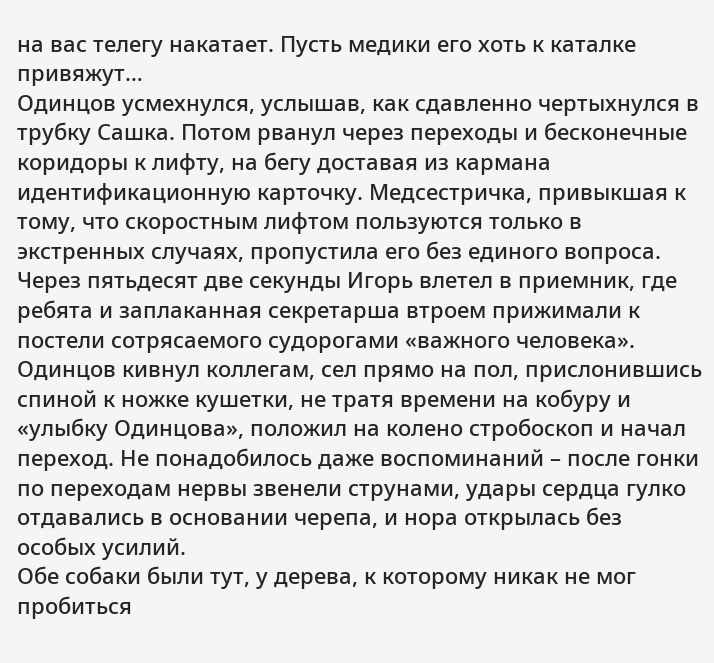на вас телегу накатает. Пусть медики его хоть к каталке привяжут…
Одинцов усмехнулся, услышав, как сдавленно чертыхнулся в трубку Сашка. Потом рванул через переходы и бесконечные коридоры к лифту, на бегу доставая из кармана идентификационную карточку. Медсестричка, привыкшая к тому, что скоростным лифтом пользуются только в экстренных случаях, пропустила его без единого вопроса. Через пятьдесят две секунды Игорь влетел в приемник, где ребята и заплаканная секретарша втроем прижимали к постели сотрясаемого судорогами «важного человека». Одинцов кивнул коллегам, сел прямо на пол, прислонившись спиной к ножке кушетки, не тратя времени на кобуру и «улыбку Одинцова», положил на колено стробоскоп и начал переход. Не понадобилось даже воспоминаний – после гонки по переходам нервы звенели струнами, удары сердца гулко отдавались в основании черепа, и нора открылась без особых усилий.
Обе собаки были тут, у дерева, к которому никак не мог пробиться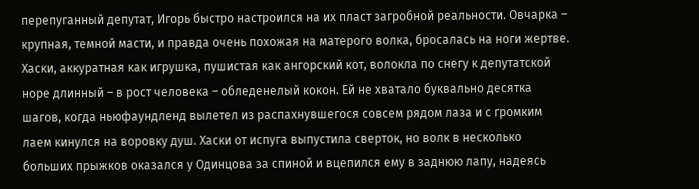перепуганный депутат, Игорь быстро настроился на их пласт загробной реальности. Овчарка – крупная, темной масти, и правда очень похожая на матерого волка, бросалась на ноги жертве. Хаски, аккуратная как игрушка, пушистая как ангорский кот, волокла по снегу к депутатской норе длинный – в рост человека – обледенелый кокон. Ей не хватало буквально десятка шагов, когда ньюфаундленд вылетел из распахнувшегося совсем рядом лаза и с громким лаем кинулся на воровку душ. Хаски от испуга выпустила сверток, но волк в несколько больших прыжков оказался у Одинцова за спиной и вцепился ему в заднюю лапу, надеясь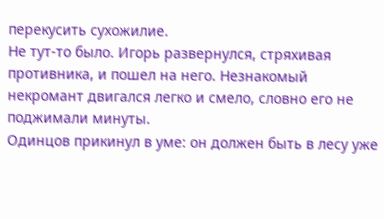перекусить сухожилие.
Не тут-то было. Игорь развернулся, стряхивая противника, и пошел на него. Незнакомый некромант двигался легко и смело, словно его не поджимали минуты.
Одинцов прикинул в уме: он должен быть в лесу уже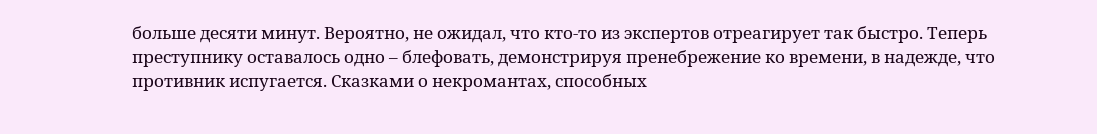больше десяти минут. Вероятно, не ожидал, что кто-то из экспертов отреагирует так быстро. Теперь преступнику оставалось одно – блефовать, демонстрируя пренебрежение ко времени, в надежде, что противник испугается. Сказками о некромантах, способных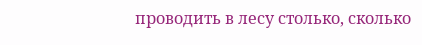проводить в лесу столько, сколько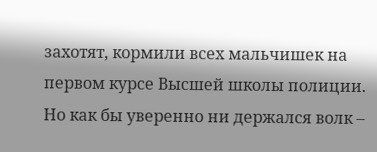захотят, кормили всех мальчишек на первом курсе Высшей школы полиции. Но как бы уверенно ни держался волк –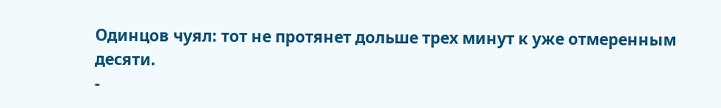Одинцов чуял: тот не протянет дольше трех минут к уже отмеренным десяти.
-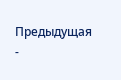Предыдущая
-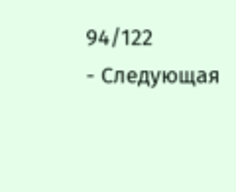94/122
- Следующая